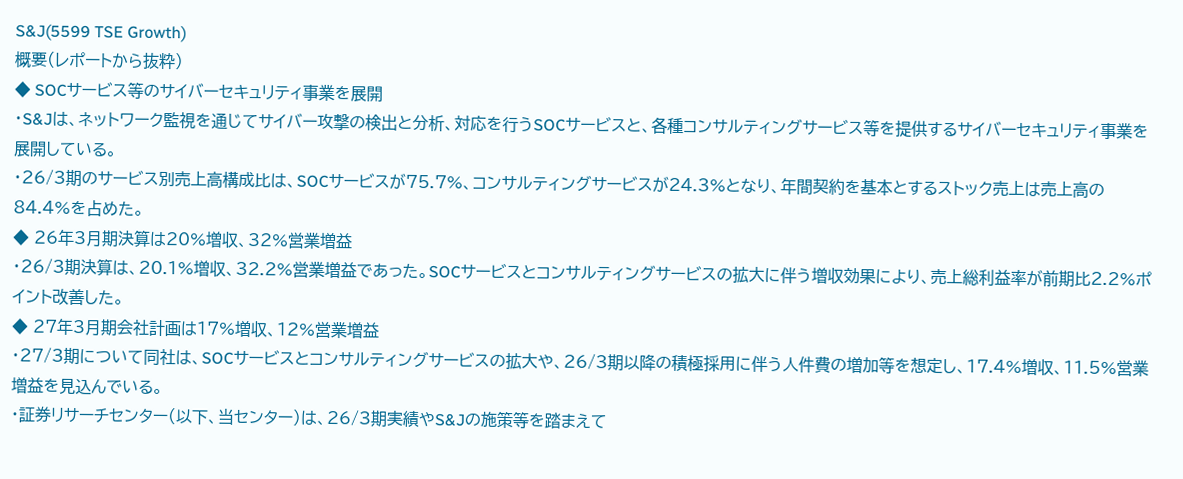S&J(5599 TSE Growth)
概要(レポートから抜粋)
◆ SOCサービス等のサイバーセキュリティ事業を展開
・S&Jは、ネットワーク監視を通じてサイバー攻撃の検出と分析、対応を行うSOCサービスと、各種コンサルティングサービス等を提供するサイバーセキュリティ事業を展開している。
・26/3期のサービス別売上高構成比は、SOCサービスが75.7%、コンサルティングサービスが24.3%となり、年間契約を基本とするストック売上は売上高の84.4%を占めた。
◆ 26年3月期決算は20%増収、32%営業増益
・26/3期決算は、20.1%増収、32.2%営業増益であった。SOCサービスとコンサルティングサービスの拡大に伴う増収効果により、売上総利益率が前期比2.2%ポイント改善した。
◆ 27年3月期会社計画は17%増収、12%営業増益
・27/3期について同社は、SOCサービスとコンサルティングサービスの拡大や、26/3期以降の積極採用に伴う人件費の増加等を想定し、17.4%増収、11.5%営業増益を見込んでいる。
・証券リサーチセンター(以下、当センター)は、26/3期実績やS&Jの施策等を踏まえて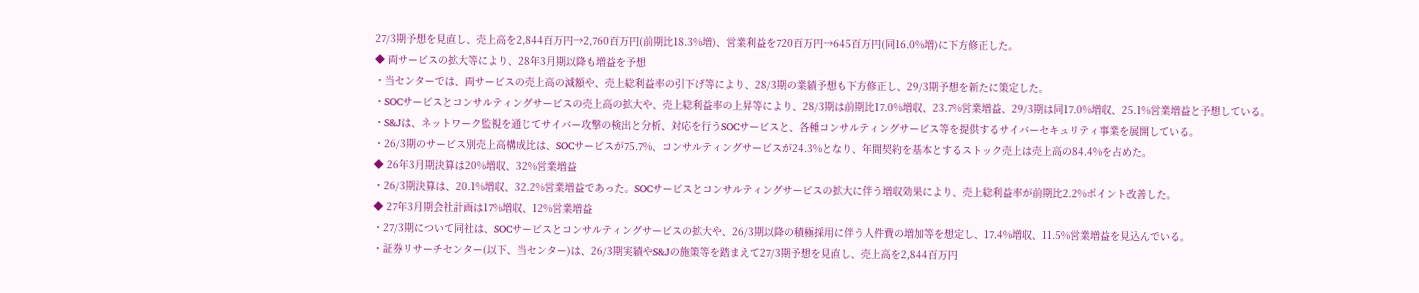27/3期予想を見直し、売上高を2,844百万円→2,760百万円(前期比18.3%増)、営業利益を720百万円→645百万円(同16.0%増)に下方修正した。
◆ 両サービスの拡大等により、28年3月期以降も増益を予想
・当センターでは、両サービスの売上高の減額や、売上総利益率の引下げ等により、28/3期の業績予想も下方修正し、29/3期予想を新たに策定した。
・SOCサービスとコンサルティングサービスの売上高の拡大や、売上総利益率の上昇等により、28/3期は前期比17.0%増収、23.7%営業増益、29/3期は同17.0%増収、25.1%営業増益と予想している。
・S&Jは、ネットワーク監視を通じてサイバー攻撃の検出と分析、対応を行うSOCサービスと、各種コンサルティングサービス等を提供するサイバーセキュリティ事業を展開している。
・26/3期のサービス別売上高構成比は、SOCサービスが75.7%、コンサルティングサービスが24.3%となり、年間契約を基本とするストック売上は売上高の84.4%を占めた。
◆ 26年3月期決算は20%増収、32%営業増益
・26/3期決算は、20.1%増収、32.2%営業増益であった。SOCサービスとコンサルティングサービスの拡大に伴う増収効果により、売上総利益率が前期比2.2%ポイント改善した。
◆ 27年3月期会社計画は17%増収、12%営業増益
・27/3期について同社は、SOCサービスとコンサルティングサービスの拡大や、26/3期以降の積極採用に伴う人件費の増加等を想定し、17.4%増収、11.5%営業増益を見込んでいる。
・証券リサーチセンター(以下、当センター)は、26/3期実績やS&Jの施策等を踏まえて27/3期予想を見直し、売上高を2,844百万円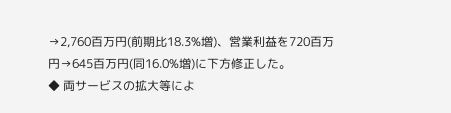→2,760百万円(前期比18.3%増)、営業利益を720百万円→645百万円(同16.0%増)に下方修正した。
◆ 両サービスの拡大等によ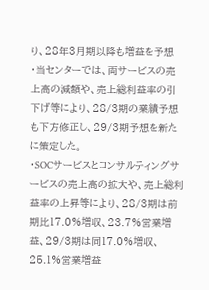り、28年3月期以降も増益を予想
・当センターでは、両サービスの売上高の減額や、売上総利益率の引下げ等により、28/3期の業績予想も下方修正し、29/3期予想を新たに策定した。
・SOCサービスとコンサルティングサービスの売上高の拡大や、売上総利益率の上昇等により、28/3期は前期比17.0%増収、23.7%営業増益、29/3期は同17.0%増収、25.1%営業増益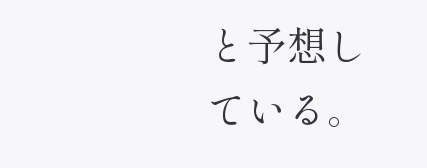と予想している。